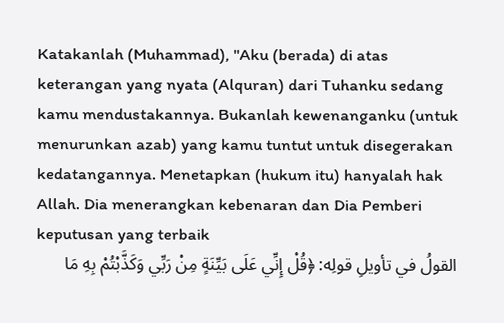Katakanlah (Muhammad), "Aku (berada) di atas keterangan yang nyata (Alquran) dari Tuhanku sedang kamu mendustakannya. Bukanlah kewenanganku (untuk menurunkan azab) yang kamu tuntut untuk disegerakan kedatangannya. Menetapkan (hukum itu) hanyalah hak Allah. Dia menerangkan kebenaran dan Dia Pemberi keputusan yang terbaik
القولُ في تأويلِ قولِه: ﴿قُلْ إِنِّي عَلَى بَيِّنَةٍ مِنْ رَبِّي وَكَذَّبْتُمْ بِهِ مَا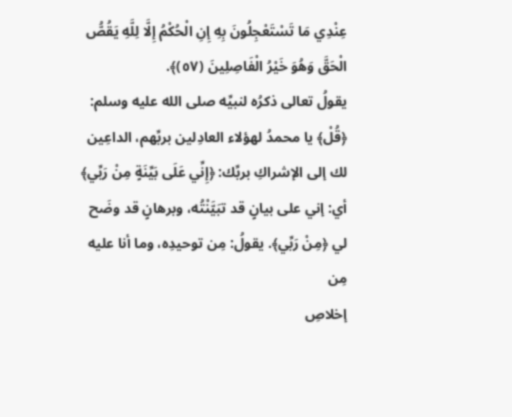عِنْدِي مَا تَسْتَعْجِلُونَ بِهِ إِنِ الْحُكْمُ إِلَّا لِلَّهِ يَقُصُّ الْحَقَّ وَهُوَ خَيْرُ الْفَاصِلِينَ (٥٧)﴾.
يقولُ تعالى ذكرُه لنبيِّه صلى الله عليه وسلم: ﴿قُلْ﴾ يا محمدُ لهؤلاء العادِلين بربِّهم، الداعِين لك إلى الإشراكِ بربِّك: ﴿إِنِّي عَلَى بَيِّنَةٍ مِنْ رَبِّي﴾ أي: إني على بيانٍ قد تبَيَّنْتُه، وبرهانٍ قد وضَح لي ﴿مِنْ رَبِّي﴾. يقولُ: مِن توحيدِه، وما أنا عليه مِن
إخلاصِ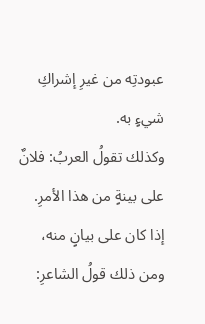عبودتِه من غيرِ إشراكِ شيءٍ به.
وكذلك تقولُ العربُ: فلانٌ على بينةٍ من هذا الأمرِ. إذا كان على بيانٍ منه، ومن ذلك قولُ الشاعرِ: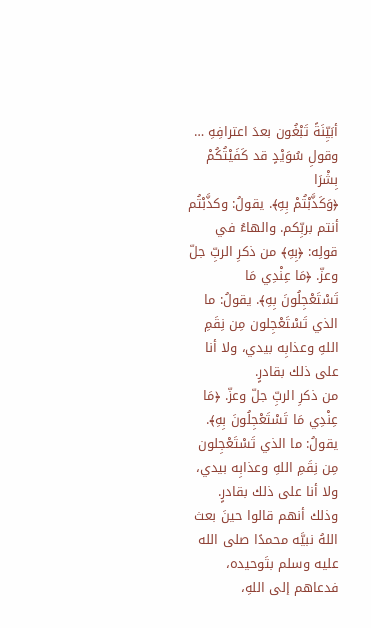أبَيِّنَةً تَبْغُون بعدَ اعترافِهِ … وقولِ سُوَيْدٍ قد كَفَيْتُكُمْ بِشْرَا
﴿وَكَذَّبْتُمْ بِهِ﴾. يقولُ: وكذَّبْتُم أنتم بربِّكم. والهاءُ في قولِه: ﴿بِهِ﴾ من ذكرِ الربِّ جلّ وعزّ. ﴿مَا عِنْدِي مَا تَسْتَعْجِلُونَ بِهِ﴾. يقولُ: ما الذي تَسْتَعْجِلون مِن نِقَمِ اللهِ وعذابِه بيدي، ولا أنا على ذلك بقادرٍ.
من ذكرِ الربِّ جلّ وعزّ. ﴿مَا عِنْدِي مَا تَسْتَعْجِلُونَ بِهِ﴾. يقولُ: ما الذي تَسْتَعْجِلون مِن نِقَمِ اللهِ وعذابِه بيدي، ولا أنا على ذلك بقادرٍ. وذلك أنهم قالوا حينَ بعث اللهُ نبيَّه محمدًا صلى الله عليه وسلم بتَوحيده، فدعاهم إلى اللهِ،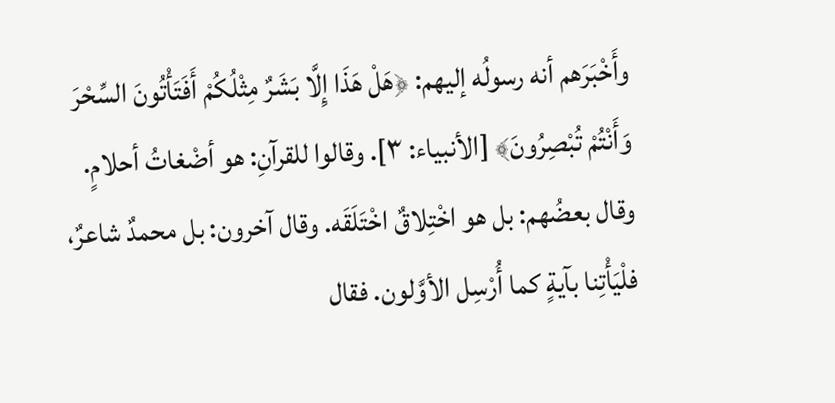وأَخْبَرَهم أنه رسولُه إليهم: ﴿هَلْ هَذَا إِلَّا بَشَرٌ مِثْلُكُمْ أَفَتَأْتُونَ السِّحْرَ وَأَنْتُمْ تُبْصِرُونَ﴾ [الأنبياء: ٣]. وقالوا للقرآنِ: هو أضْغاتُ أحلامٍ. وقال بعضُهم: بل هو اخْتِلاقٌ اخْتَلَقَه. وقال آخرون: بل محمدٌ شاعرٌ، فلْيَأْتِنا بآيةٍ كما أُرْسِل الأوَّلون. فقال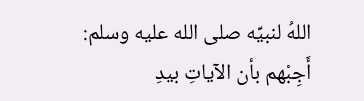اللهُ لنبيِّه صلى الله عليه وسلم: أَجِبْهم بأن الآياتِ بيدِ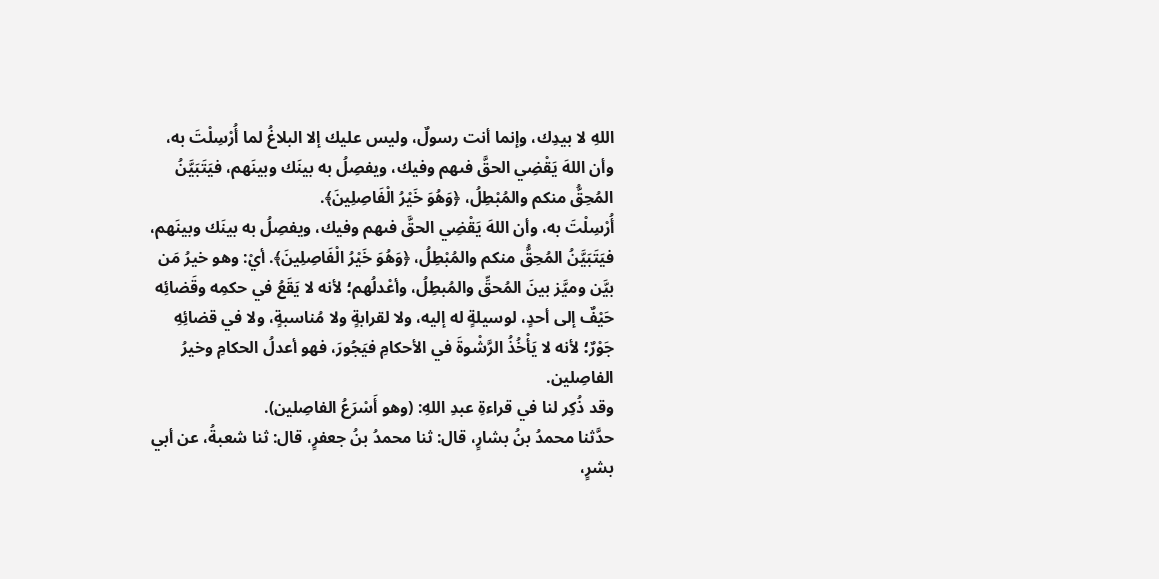اللهِ لا بيدِك، وإنما أنت رسولٌ، وليس عليك إلا البلاغُ لما أُرْسِلْتَ به، وأن اللهَ يَقْضِي الحقَّ فىهم وفيك، ويفصِلُ به بينَك وبينَهم، فيَتَبَيَّنُ المُحِقُّ منكم والمُبْطِلُ، ﴿وَهُوَ خَيْرُ الْفَاصِلِينَ﴾.
أُرْسِلْتَ به، وأن اللهَ يَقْضِي الحقَّ فىهم وفيك، ويفصِلُ به بينَك وبينَهم، فيَتَبَيَّنُ المُحِقُّ منكم والمُبْطِلُ، ﴿وَهُوَ خَيْرُ الْفَاصِلِينَ﴾. أيْ: وهو خيرُ مَن بيَّن وميَّز بينَ المُحقِّ والمُبطِلُ، وأعْدلُهم؛ لأنه لا يَقَعُ في حكمِه وقَضائِه حَيْفٌ إلى أحدٍ، لوسيلةٍ له إليه، ولا لقرابةٍ ولا مُناسبةٍ، ولا في قضائِهِ جَوْرٌ؛ لأنه لا يَأْخُذُ الرَّشْوةَ في الأحكامِ فيَجُورَ، فهو أعدلُ الحكامِ وخيرُ الفاصِلين.
وقد ذُكِر لنا في قراءةِ عبدِ اللهِ: (وهو أَسْرَعُ الفاصِلين).
حدَّثنا محمدُ بنُ بشارٍ، قال: ثنا محمدُ بنُ جعفرٍ، قال: ثنا شعبةُ، عن أبي
بشرٍ،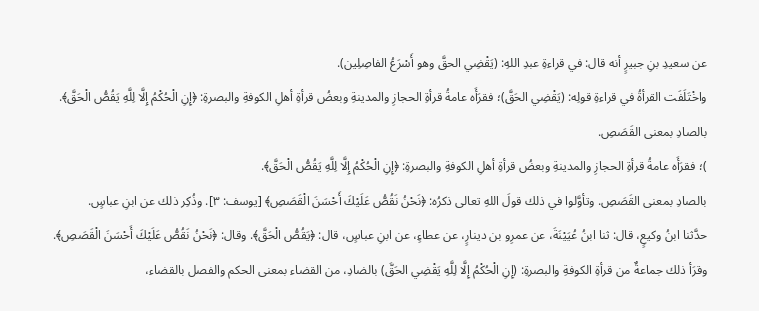عن سعيدِ بنِ جبيرٍ أنه قال: في قراءةِ عبدِ اللهِ: (يَقْضِي الحقَّ وهو أَسْرَعُ الفاصِلِين).
واخْتَلَفَت القرأةُ في قراءةِ قولِه: (يَقْضِي الحَقَّ)؛ فقرَأَه عامةُ قرأةِ الحجازِ والمدينةِ وبعضُ قرأةِ أهلِ الكوفةِ والبصرةِ: ﴿إِنِ الْحُكْمُ إِلَّا لِلَّهِ يَقُصُّ الْحَقَّ﴾.
بالصادِ بمعنى القَصَصِ.
)؛ فقرَأَه عامةُ قرأةِ الحجازِ والمدينةِ وبعضُ قرأةِ أهلِ الكوفةِ والبصرةِ: ﴿إِنِ الْحُكْمُ إِلَّا لِلَّهِ يَقُصُّ الْحَقَّ﴾.
بالصادِ بمعنى القَصَصِ. وتأوَّلوا في ذلك قولَ اللهِ تعالى ذكرُه: ﴿نَحْنُ نَقُصُّ عَلَيْكَ أَحْسَنَ الْقَصَصِ﴾ [يوسف: ٣]. وذُكِر ذلك عن ابنِ عباسٍ.
حدَّثنا ابنُ وكيعٍ، قال: ثنا ابنُ عُيَيْنَةَ، عن عمرِو بن دينارٍ، عن عطاءٍ، عن ابنِ عباسٍ، قال: ﴿يَقُصُّ الْحَقَّ﴾. وقال: ﴿نَحْنُ نَقُصُّ عَلَيْكَ أَحْسَنَ الْقَصَصِ﴾.
وقرَأ ذلك جماعةٌ من قرأةِ الكوفةِ والبصرةِ: (إِنِ الْحُكْمُ إِلَّا لِلَّهِ يَقْضِي الحَقَّ) بالضادِ، من القضاء بمعنى الحكم والفصل بالقضاء،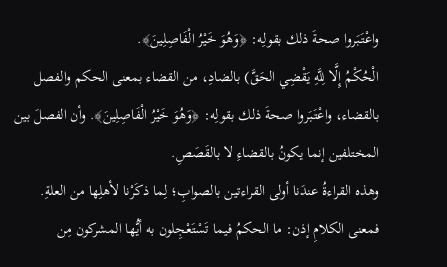واعْتَبَروا صحةَ ذلك بقولِه: ﴿وَهُوَ خَيْرُ الْفَاصِلِينَ﴾.
الْحُكْمُ إِلَّا لِلَّهِ يَقْضِي الحَقَّ) بالضادِ، من القضاء بمعنى الحكم والفصل بالقضاء، واعْتَبَروا صحةَ ذلك بقولِه: ﴿وَهُوَ خَيْرُ الْفَاصِلِينَ﴾. وأن الفصلَ بين المختلفين إنما يكونُ بالقضاءِ لا بالقَصَصِ.
وهذه القراءةُ عندَنا أولى القراءتين بالصوابِ؛ لِما ذكَرْنا لأهلِها من العلةِ.
فمعنى الكلامِ إذن: ما الحكمُ فيما تَسْتَعْجِلون به أيُّها المشركون مِن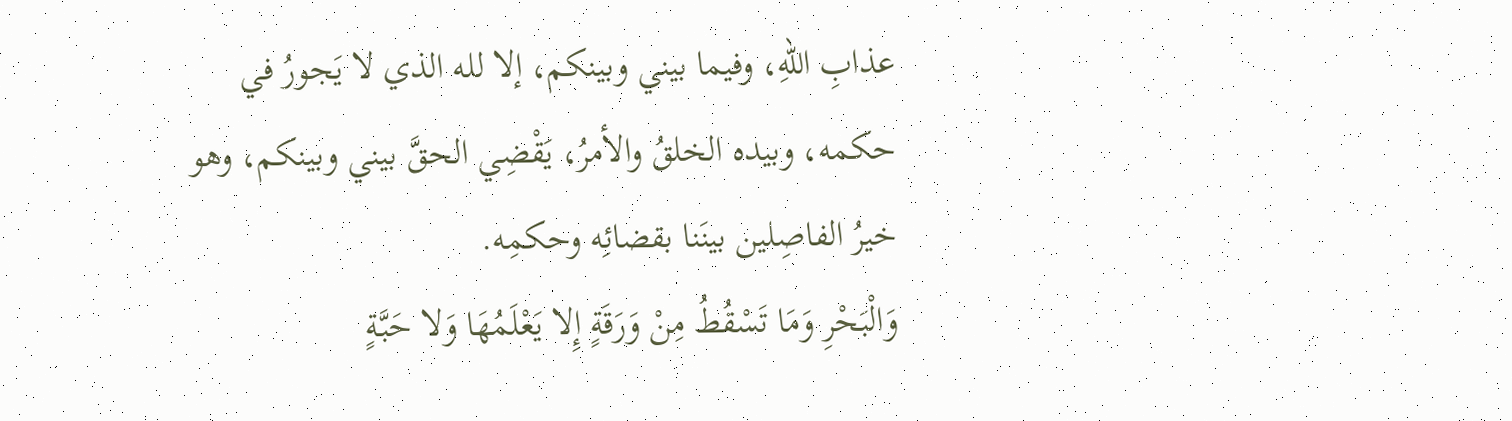عذابِ اللهِ، وفيما بيني وبينكم، إلا لله الذي لا يَجورُ في حكمه، وبيده الخلقُ والأمرُ، يَقْضِي الحقَّ بيني وبينكم، وهو خيرُ الفاصِلين بينَنا بقضائِه وحكمِه.
وَالْبَحْرِ وَمَا تَسْقُطُ مِنْ وَرَقَةٍ إِلا يَعْلَمُهَا وَلا حَبَّةٍ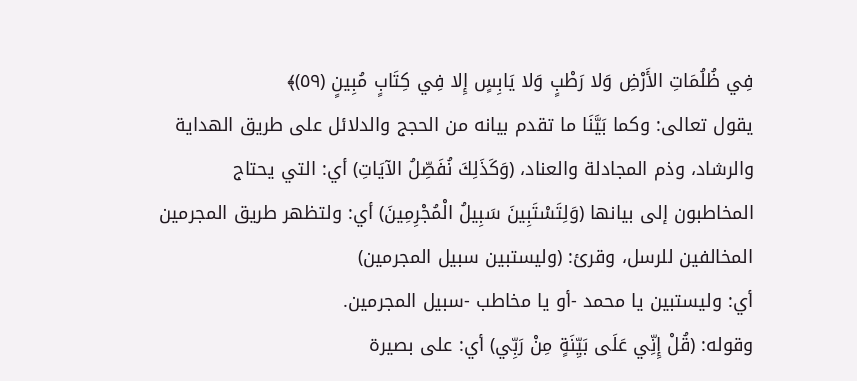فِي ظُلُمَاتِ الأَرْضِ وَلا رَطْبٍ وَلا يَابِسٍ إِلا فِي كِتَابٍ مُبِينٍ (٥٩)﴾
يقول تعالى: وكما بَيَّنَا ما تقدم بيانه من الحجج والدلائل على طريق الهداية والرشاد، وذم المجادلة والعناد، (وَكَذَلِكَ نُفَصِّلُ الآيَاتِ) أي: التي يحتاج المخاطبون إلى بيانها (وَلِتَسْتَبِينَ سَبِيلُ الْمُجْرِمِينَ) أي: ولتظهر طريق المجرمين المخالفين للرسل، وقرئ: (وليستبين سبيل المجرمين)
أي: وليستبين يا محمد -أو يا مخاطب -سبيل المجرمين.
وقوله: (قُلْ إِنِّي عَلَى بَيِّنَةٍ مِنْ رَبِّي) أي: على بصيرة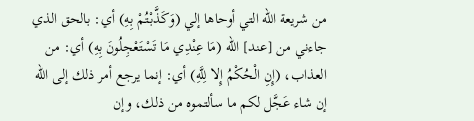من شريعة الله التي أوحاها إلي (وَكَذَّبْتُمْ بِهِ) أي: بالحق الذي جاءني من [عند] الله (مَا عِنْدِي مَا تَسْتَعْجِلُونَ بِهِ) أي: من العذاب، (إِنِ الْحُكْمُ إِلا لِلَّهِ) أي: إنما يرجع أمر ذلك إلى الله إن شاء عَجَّل لكم ما سألتموه من ذلك، وإن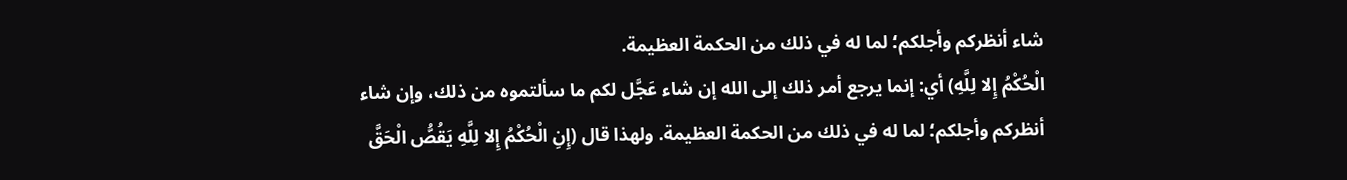شاء أنظركم وأجلكم؛ لما له في ذلك من الحكمة العظيمة.
الْحُكْمُ إِلا لِلَّهِ) أي: إنما يرجع أمر ذلك إلى الله إن شاء عَجَّل لكم ما سألتموه من ذلك، وإن شاء أنظركم وأجلكم؛ لما له في ذلك من الحكمة العظيمة. ولهذا قال (إِنِ الْحُكْمُ إِلا لِلَّهِ يَقُصُّ الْحَقَّ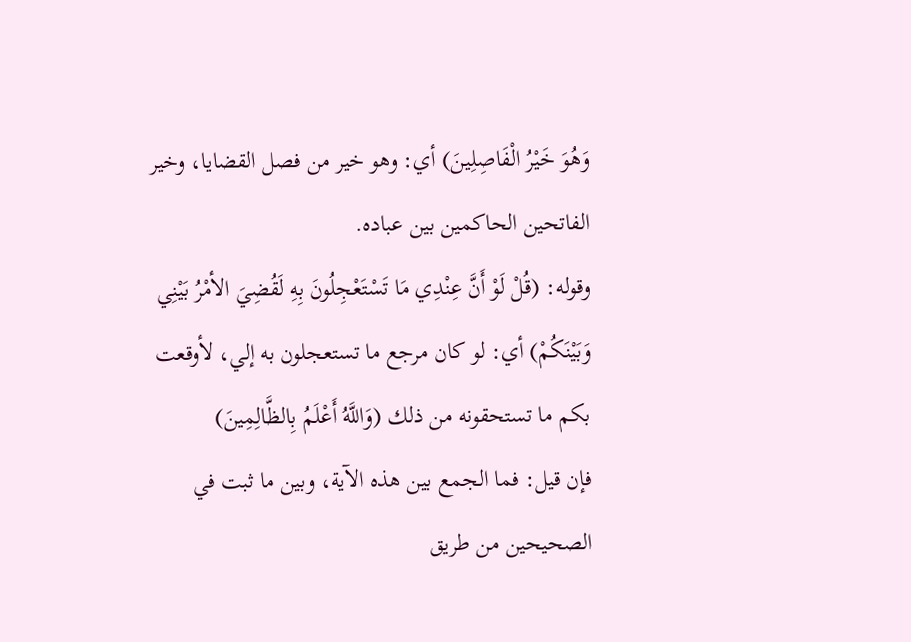وَهُوَ خَيْرُ الْفَاصِلِينَ) أي: وهو خير من فصل القضايا، وخير الفاتحين الحاكمين بين عباده.
وقوله: (قُلْ لَوْ أَنَّ عِنْدِي مَا تَسْتَعْجِلُونَ بِهِ لَقُضِيَ الأمْرُ بَيْنِي وَبَيْنَكُمْ) أي: لو كان مرجع ما تستعجلون به إلي، لأوقعت بكم ما تستحقونه من ذلك (وَاللَّهُ أَعْلَمُ بِالظَّالِمِينَ)
فإن قيل: فما الجمع بين هذه الآية، وبين ما ثبت في الصحيحين من طريق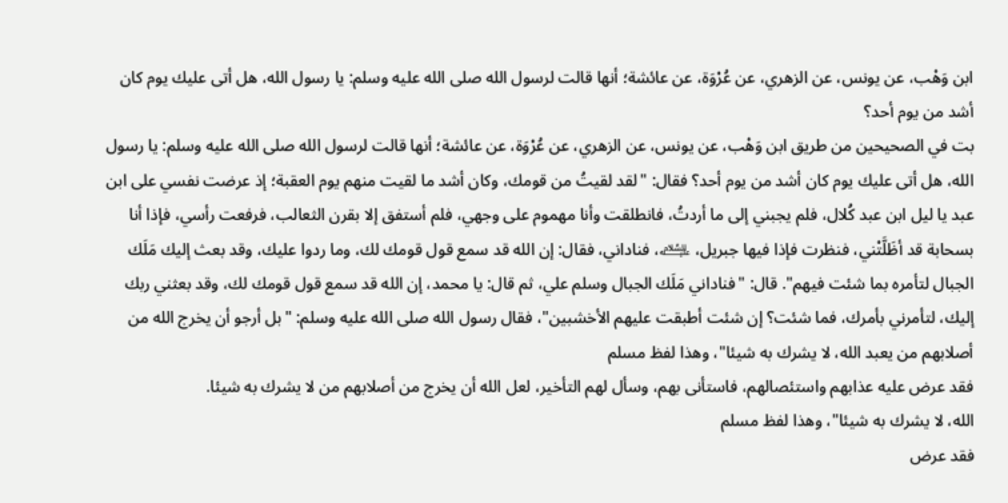ابن وَهْب، عن يونس، عن الزهري، عن عُرْوَة، عن عائشة؛ أنها قالت لرسول الله صلى الله عليه وسلم: يا رسول الله، هل أتى عليك يوم كان أشد من يوم أحد؟
بت في الصحيحين من طريق ابن وَهْب، عن يونس، عن الزهري، عن عُرْوَة، عن عائشة؛ أنها قالت لرسول الله صلى الله عليه وسلم: يا رسول الله، هل أتى عليك يوم كان أشد من يوم أحد؟ فقال: "لقد لقيتُ من قومك، وكان أشد ما لقيت منهم يوم العقبة؛ إذ عرضت نفسي على ابن عبد يا ليل ابن عبد كُلال، فلم يجبني إلى ما أردتُ، فانطلقت وأنا مهموم على وجهي، فلم أستفق إلا بقرن الثعالب، فرفعت رأسي، فإذا أنا بسحابة قد أظَلَّتْني، فنظرت فإذا فيها جبريل، ﵇، فناداني، فقال: إن الله قد سمع قول قومك لك، وما ردوا عليك، وقد بعث إليك مَلَك الجبال لتأمره بما شئت فيهم". قال: "فناداني مَلَك الجبال وسلم علي، ثم قال: يا محمد، إن الله قد سمع قول قومك لك، وقد بعثني ربك إليك، لتأمرني بأمرك، فما شئت؟ إن شئت أطبقت عليهم الأخشبين"، فقال رسول الله صلى الله عليه وسلم: "بل أرجو أن يخرج الله من أصلابهم من يعبد الله، لا يشرك به شيئا"، وهذا لفظ مسلم
فقد عرض عليه عذابهم واستئصالهم، فاستأنى بهم، وسأل لهم التأخير، لعل الله أن يخرج من أصلابهم من لا يشرك به شيئا.
الله، لا يشرك به شيئا"، وهذا لفظ مسلم
فقد عرض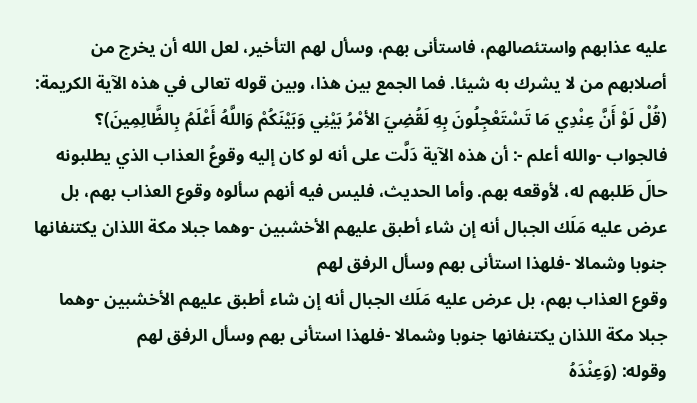عليه عذابهم واستئصالهم، فاستأنى بهم، وسأل لهم التأخير، لعل الله أن يخرج من أصلابهم من لا يشرك به شيئا. فما الجمع بين هذا، وبين قوله تعالى في هذه الآية الكريمة: (قُلْ لَوْ أَنَّ عِنْدِي مَا تَسْتَعْجِلُونَ بِهِ لَقُضِيَ الأمْرُ بَيْنِي وَبَيْنَكُمْ وَاللَّهُ أَعْلَمُ بِالظَّالِمِينَ)؟
فالجواب -والله أعلم -: أن هذه الآية دَلَّت على أنه لو كان إليه وقوعُ العذاب الذي يطلبونه حالَ طَلبهم له، لأوقعه بهم. وأما الحديث، فليس فيه أنهم سألوه وقوع العذاب بهم، بل عرض عليه مَلَك الجبال أنه إن شاء أطبق عليهم الأخشبين -وهما جبلا مكة اللذان يكتنفانها جنوبا وشمالا -فلهذا استأنى بهم وسأل الرفق لهم
وقوع العذاب بهم، بل عرض عليه مَلَك الجبال أنه إن شاء أطبق عليهم الأخشبين -وهما جبلا مكة اللذان يكتنفانها جنوبا وشمالا -فلهذا استأنى بهم وسأل الرفق لهم
وقوله: (وَعِنْدَهُ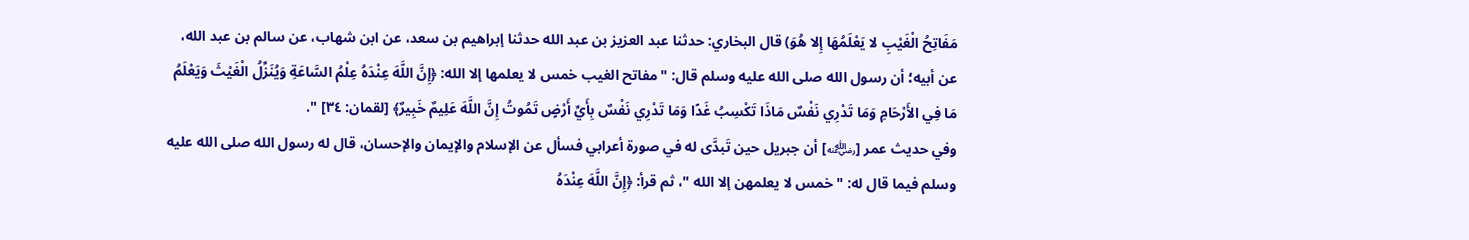مَفَاتِحُ الْغَيْبِ لا يَعْلَمُهَا إِلا هُوَ) قال البخاري: حدثنا عبد العزيز بن عبد الله حدثنا إبراهيم بن سعد، عن ابن شهاب، عن سالم بن عبد الله، عن أبيه؛ أن رسول الله صلى الله عليه وسلم قال: "مفاتح الغيب خمس لا يعلمها إلا الله: ﴿إِنَّ اللَّهَ عِنْدَهُ عِلْمُ السَّاعَةِ وَيُنَزِّلُ الْغَيْثَ وَيَعْلَمُ مَا فِي الأَرْحَامِ وَمَا تَدْرِي نَفْسٌ مَاذَا تَكْسِبُ غَدًا وَمَا تَدْرِي نَفْسٌ بِأَيِّ أَرْضٍ تَمُوتُ إِنَّ اللَّهَ عَلِيمٌ خَبِيرٌ﴾ [لقمان: ٣٤] ".
وفي حديث عمر [﵁] أن جبريل حين تَبدَّى له في صورة أعرابي فسأل عن الإسلام والإيمان والإحسان، قال له رسول الله صلى الله عليه وسلم فيما قال له: "خمس لا يعلمهن إلا الله "، ثم قرأ: ﴿إِنَّ اللَّهَ عِنْدَهُ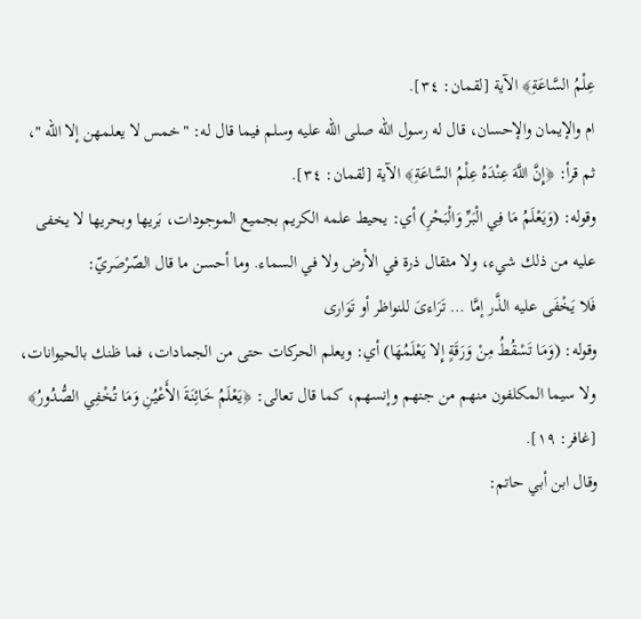عِلْمُ السَّاعَةِ﴾ الآية [لقمان: ٣٤].
ام والإيمان والإحسان، قال له رسول الله صلى الله عليه وسلم فيما قال له: "خمس لا يعلمهن إلا الله "، ثم قرأ: ﴿إِنَّ اللَّهَ عِنْدَهُ عِلْمُ السَّاعَةِ﴾ الآية [لقمان: ٣٤].
وقوله: (وَيَعْلَمُ مَا فِي الْبَرِّ وَالْبَحْرِ) أي: يحيط علمه الكريم بجميع الموجودات، بَريها وبحريها لا يخفى عليه من ذلك شيء، ولا مثقال ذرة في الأرض ولا في السماء. وما أحسن ما قال الصّرْصَريّ:
فَلا يَخْفَى عليه الذَّر إمَّا … تَرَاءىَ للنواظر أو تَوَارى
وقوله: (وَمَا تَسْقُطُ مِنْ وَرَقَةٍ إِلا يَعْلَمُهَا) أي: ويعلم الحركات حتى من الجمادات، فما ظنك بالحيوانات، ولا سيما المكلفون منهم من جنهم وإنسهم، كما قال تعالى: ﴿يَعْلَمُ خَائِنَةَ الأَعْيُنِ وَمَا تُخْفِي الصُّدُورُ﴾ [غافر: ١٩].
وقال ابن أبي حاتم: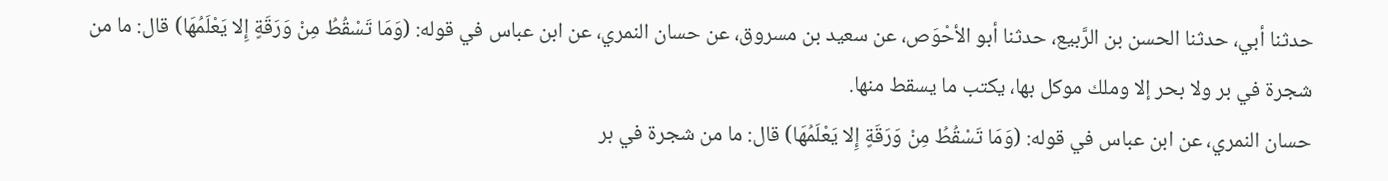حدثنا أبي، حدثنا الحسن بن الرَّبيع، حدثنا أبو الأحْوَص، عن سعيد بن مسروق، عن حسان النمري، عن ابن عباس في قوله: (وَمَا تَسْقُطُ مِنْ وَرَقَةٍ إِلا يَعْلَمُهَا) قال: ما من شجرة في بر ولا بحر إلا وملك موكل بها، يكتب ما يسقط منها.
حسان النمري، عن ابن عباس في قوله: (وَمَا تَسْقُطُ مِنْ وَرَقَةٍ إِلا يَعْلَمُهَا) قال: ما من شجرة في بر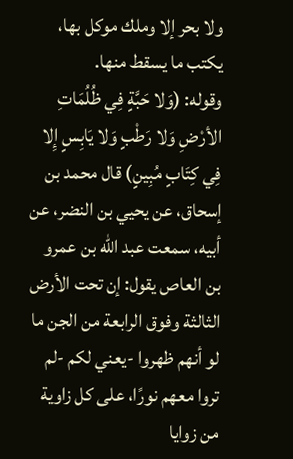ولا بحر إلا وملك موكل بها، يكتب ما يسقط منها.
وقوله: (وَلا حَبَّةٍ فِي ظُلُمَاتِ الأرْضِ وَلا رَطْبٍ وَلا يَابِسٍ إِلا فِي كِتَابٍ مُبِينٍ) قال محمد بن إسحاق، عن يحيي بن النضر، عن أبيه، سمعت عبد الله بن عمرو بن العاص يقول: إن تحت الأرض الثالثة وفوق الرابعة من الجن ما لو أنهم ظهروا -يعني لكم -لم تروا معهم نورًا، على كل زاوية من زوايا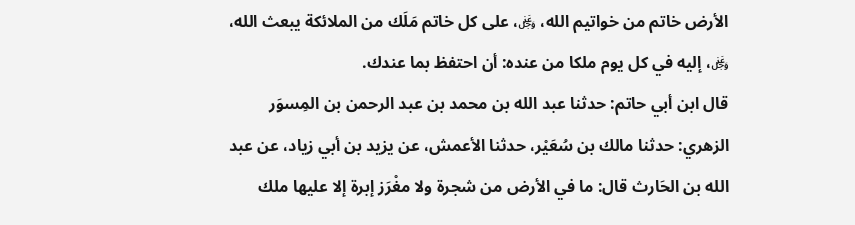الأرض خاتم من خواتيم الله، ﷿، على كل خاتم مَلَك من الملائكة يبعث الله، ﷿، إليه في كل يوم ملكا من عنده: أن احتفظ بما عندك.
قال ابن أبي حاتم: حدثنا عبد الله بن محمد بن عبد الرحمن بن المِسوَر الزهري: حدثنا مالك بن سُعَيْر، حدثنا الأعمش، عن يزيد بن أبي زياد، عن عبد الله بن الحَارث قال: ما في الأرض من شجرة ولا مغْرَز إبرة إلا عليها ملك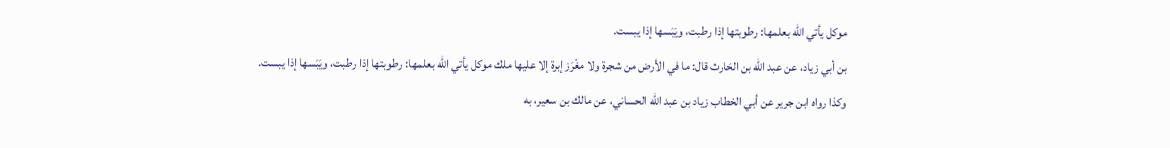موكل يأتي الله بعلمها: رطوبتها إذا رطبت، ويَبَسها إذا يبست.
بن أبي زياد، عن عبد الله بن الحَارث قال: ما في الأرض من شجرة ولا مغْرَز إبرة إلا عليها ملك موكل يأتي الله بعلمها: رطوبتها إذا رطبت، ويَبَسها إذا يبست.
وكذا رواه ابن جرير عن أبي الخطاب زياد بن عبد الله الحساني، عن مالك بن سعير، به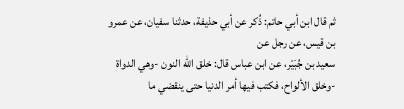ثم قال ابن أبي حاتم: ذُكر عن أبي حذيفة، حدثنا سفيان، عن عمرو بن قيس، عن رجل عن
سعيد بن جُبَيْر، عن ابن عباس قال: خلق الله النون -وهي الدواة -وخلق الألواح، فكتب فيها أمر الدنيا حتى ينقضي ما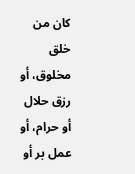كان من خلق مخلوق، أو رزق حلال أو حرام، أو عمل بر أو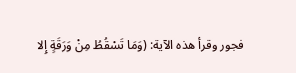فجور وقرأ هذه الآية: (وَمَا تَسْقُطُ مِنْ وَرَقَةٍ إِلا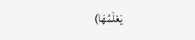يَعْلَمُهَا)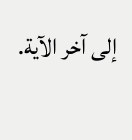إلى آخر الآية.